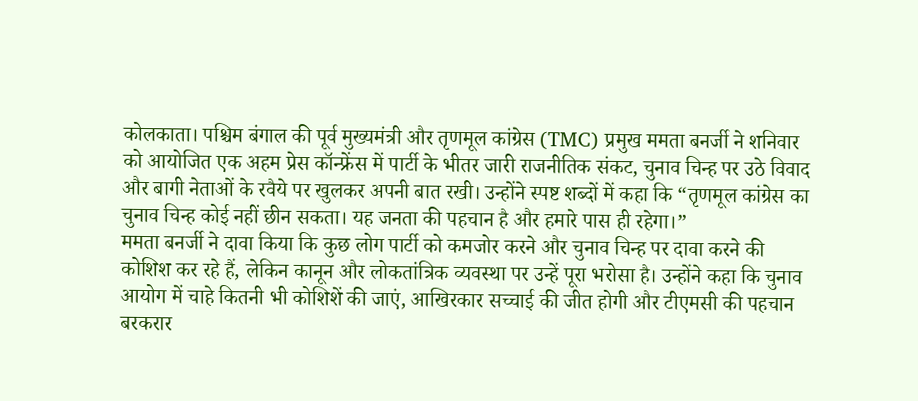कोलकाता। पश्चिम बंगाल की पूर्व मुख्यमंत्री और तृणमूल कांग्रेस (TMC) प्रमुख ममता बनर्जी ने शनिवार को आयोजित एक अहम प्रेस कॉन्फ्रेंस में पार्टी के भीतर जारी राजनीतिक संकट, चुनाव चिन्ह पर उठे विवाद और बागी नेताओं के रवैये पर खुलकर अपनी बात रखी। उन्होंने स्पष्ट शब्दों में कहा कि “तृणमूल कांग्रेस का चुनाव चिन्ह कोई नहीं छीन सकता। यह जनता की पहचान है और हमारे पास ही रहेगा।”
ममता बनर्जी ने दावा किया कि कुछ लोग पार्टी को कमजोर करने और चुनाव चिन्ह पर दावा करने की कोशिश कर रहे हैं, लेकिन कानून और लोकतांत्रिक व्यवस्था पर उन्हें पूरा भरोसा है। उन्होंने कहा कि चुनाव आयोग में चाहे कितनी भी कोशिशें की जाएं, आखिरकार सच्चाई की जीत होगी और टीएमसी की पहचान बरकरार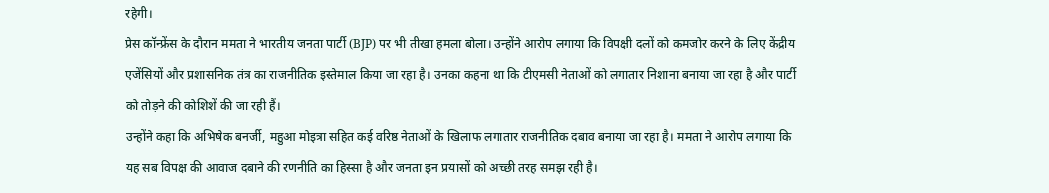रहेगी।
प्रेस कॉन्फ्रेंस के दौरान ममता ने भारतीय जनता पार्टी (BJP) पर भी तीखा हमला बोला। उन्होंने आरोप लगाया कि विपक्षी दलों को कमजोर करने के लिए केंद्रीय एजेंसियों और प्रशासनिक तंत्र का राजनीतिक इस्तेमाल किया जा रहा है। उनका कहना था कि टीएमसी नेताओं को लगातार निशाना बनाया जा रहा है और पार्टी को तोड़ने की कोशिशें की जा रही हैं।
उन्होंने कहा कि अभिषेक बनर्जी, महुआ मोइत्रा सहित कई वरिष्ठ नेताओं के खिलाफ लगातार राजनीतिक दबाव बनाया जा रहा है। ममता ने आरोप लगाया कि यह सब विपक्ष की आवाज दबाने की रणनीति का हिस्सा है और जनता इन प्रयासों को अच्छी तरह समझ रही है।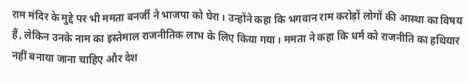राम मंदिर के मुद्दे पर भी ममता बनर्जी ने भाजपा को घेरा। उन्होंने कहा कि भगवान राम करोड़ों लोगों की आस्था का विषय हैं, लेकिन उनके नाम का इस्तेमाल राजनीतिक लाभ के लिए किया गया। ममता ने कहा कि धर्म को राजनीति का हथियार नहीं बनाया जाना चाहिए और देश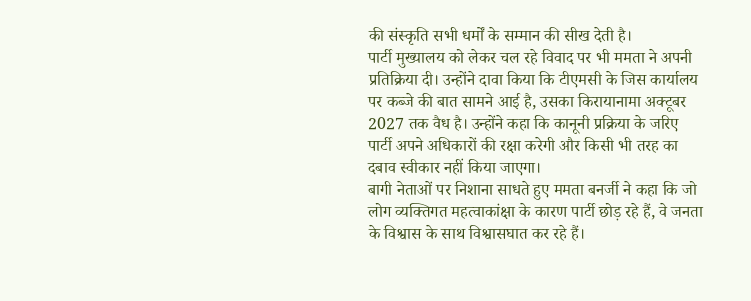की संस्कृति सभी धर्मों के सम्मान की सीख देती है।
पार्टी मुख्यालय को लेकर चल रहे विवाद पर भी ममता ने अपनी प्रतिक्रिया दी। उन्होंने दावा किया कि टीएमसी के जिस कार्यालय पर कब्जे की बात सामने आई है, उसका किरायानामा अक्टूबर 2027 तक वैध है। उन्होंने कहा कि कानूनी प्रक्रिया के जरिए पार्टी अपने अधिकारों की रक्षा करेगी और किसी भी तरह का दबाव स्वीकार नहीं किया जाएगा।
बागी नेताओं पर निशाना साधते हुए ममता बनर्जी ने कहा कि जो लोग व्यक्तिगत महत्वाकांक्षा के कारण पार्टी छोड़ रहे हैं, वे जनता के विश्वास के साथ विश्वासघात कर रहे हैं।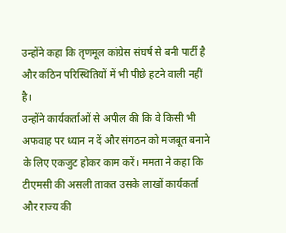उन्होंने कहा कि तृणमूल कांग्रेस संघर्ष से बनी पार्टी है और कठिन परिस्थितियों में भी पीछे हटने वाली नहीं है।
उन्होंने कार्यकर्ताओं से अपील की कि वे किसी भी अफवाह पर ध्यान न दें और संगठन को मजबूत बनाने के लिए एकजुट होकर काम करें। ममता ने कहा कि टीएमसी की असली ताकत उसके लाखों कार्यकर्ता और राज्य की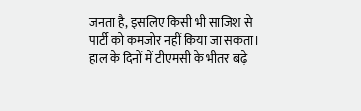जनता है, इसलिए किसी भी साजिश से पार्टी को कमजोर नहीं किया जा सकता।
हाल के दिनों में टीएमसी के भीतर बढ़े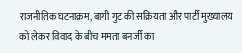राजनीतिक घटनाक्रम, बागी गुट की सक्रियता और पार्टी मुख्यालय को लेकर विवाद के बीच ममता बनर्जी का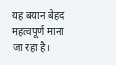यह बयान बेहद महत्वपूर्ण माना जा रहा है।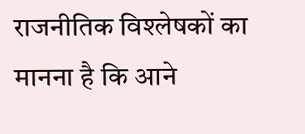राजनीतिक विश्लेषकों का मानना है कि आने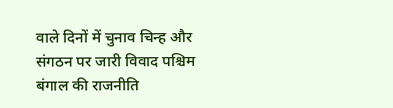वाले दिनों में चुनाव चिन्ह और संगठन पर जारी विवाद पश्चिम बंगाल की राजनीति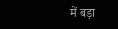में बड़ा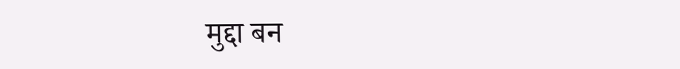मुद्दा बन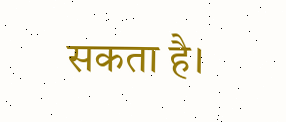सकता है।